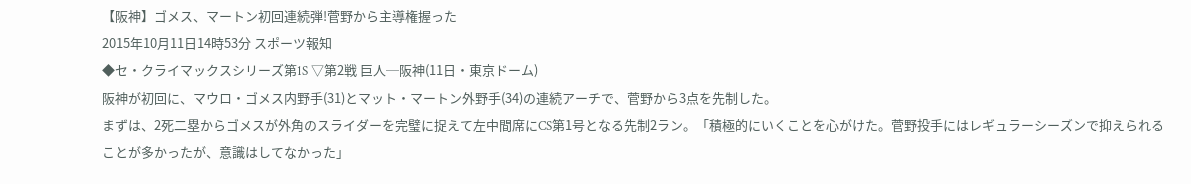【阪神】ゴメス、マートン初回連続弾!菅野から主導権握った
2015年10月11日14時53分 スポーツ報知
◆セ・クライマックスシリーズ第1S ▽第2戦 巨人─阪神(11日・東京ドーム)
阪神が初回に、マウロ・ゴメス内野手(31)とマット・マートン外野手(34)の連続アーチで、菅野から3点を先制した。
まずは、2死二塁からゴメスが外角のスライダーを完璧に捉えて左中間席にCS第1号となる先制2ラン。「積極的にいくことを心がけた。菅野投手にはレギュラーシーズンで抑えられることが多かったが、意識はしてなかった」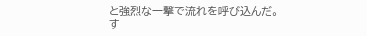と強烈な一撃で流れを呼び込んだ。
す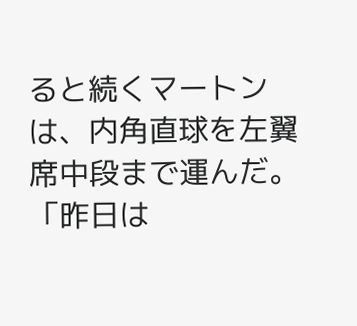ると続くマートンは、内角直球を左翼席中段まで運んだ。「昨日は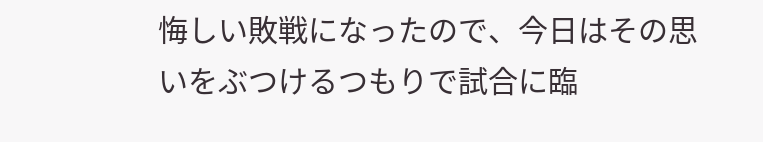悔しい敗戦になったので、今日はその思いをぶつけるつもりで試合に臨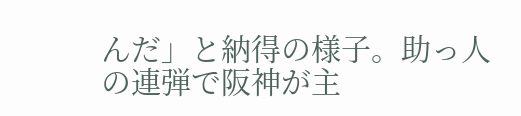んだ」と納得の様子。助っ人の連弾で阪神が主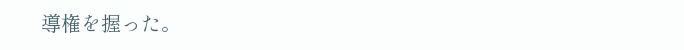導権を握った。